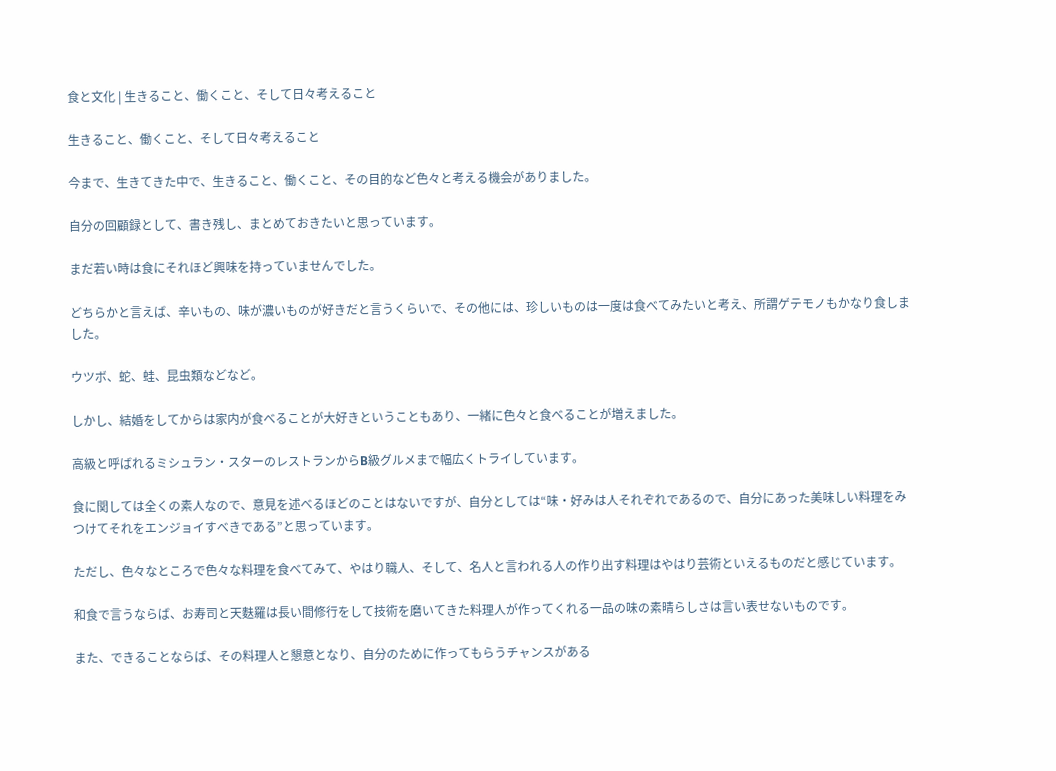食と文化 | 生きること、働くこと、そして日々考えること

生きること、働くこと、そして日々考えること

今まで、生きてきた中で、生きること、働くこと、その目的など色々と考える機会がありました。

自分の回顧録として、書き残し、まとめておきたいと思っています。

まだ若い時は食にそれほど興味を持っていませんでした。

どちらかと言えば、辛いもの、味が濃いものが好きだと言うくらいで、その他には、珍しいものは一度は食べてみたいと考え、所謂ゲテモノもかなり食しました。

ウツボ、蛇、蛙、昆虫類などなど。

しかし、結婚をしてからは家内が食べることが大好きということもあり、一緒に色々と食べることが増えました。

高級と呼ばれるミシュラン・スターのレストランからB級グルメまで幅広くトライしています。

食に関しては全くの素人なので、意見を述べるほどのことはないですが、自分としては“味・好みは人それぞれであるので、自分にあった美味しい料理をみつけてそれをエンジョイすべきである”と思っています。

ただし、色々なところで色々な料理を食べてみて、やはり職人、そして、名人と言われる人の作り出す料理はやはり芸術といえるものだと感じています。

和食で言うならば、お寿司と天麩羅は長い間修行をして技術を磨いてきた料理人が作ってくれる一品の味の素晴らしさは言い表せないものです。

また、できることならば、その料理人と懇意となり、自分のために作ってもらうチャンスがある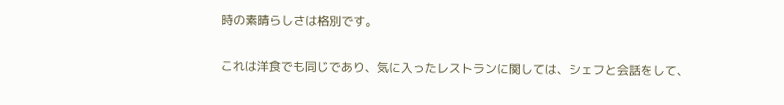時の素晴らしさは格別です。

これは洋食でも同じであり、気に入ったレストランに関しては、シェフと会話をして、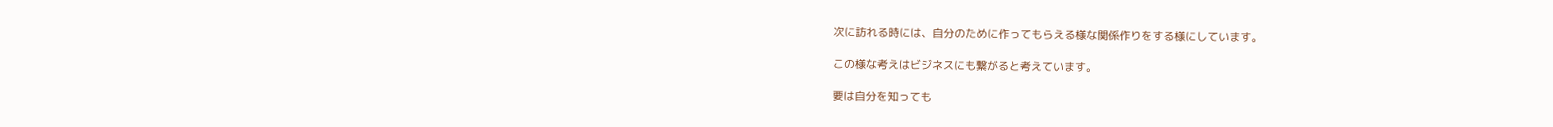次に訪れる時には、自分のために作ってもらえる様な関係作りをする様にしています。

この様な考えはビジネスにも繋がると考えています。

要は自分を知っても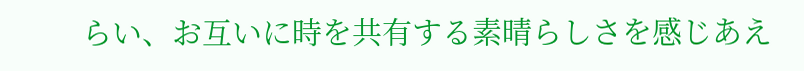らい、お互いに時を共有する素晴らしさを感じあえ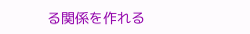る関係を作れる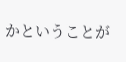かということが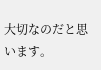大切なのだと思います。